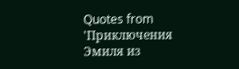Quotes from 'Приключения Эмиля из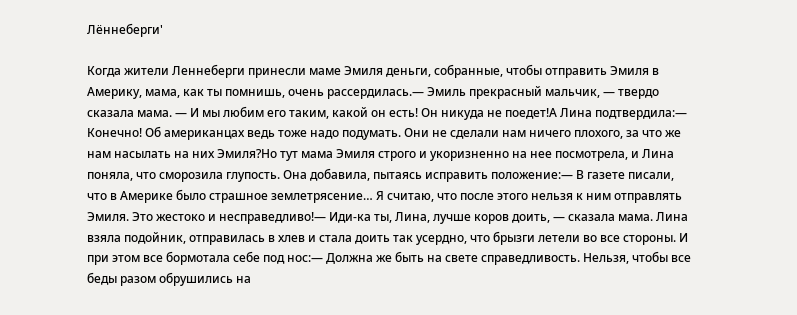Лённеберги'

Когда жители Леннеберги принесли маме Эмиля деньги, собранные, чтобы отправить Эмиля в Америку, мама, как ты помнишь, очень рассердилась.— Эмиль прекрасный мальчик, — твердо сказала мама. — И мы любим его таким, какой он есть! Он никуда не поедет!А Лина подтвердила:— Конечно! Об американцах ведь тоже надо подумать. Они не сделали нам ничего плохого, за что же нам насылать на них Эмиля?Но тут мама Эмиля строго и укоризненно на нее посмотрела, и Лина поняла, что сморозила глупость. Она добавила, пытаясь исправить положение:— В газете писали, что в Америке было страшное землетрясение… Я считаю, что после этого нельзя к ним отправлять Эмиля. Это жестоко и несправедливо!— Иди-ка ты, Лина, лучше коров доить, — сказала мама. Лина взяла подойник, отправилась в хлев и стала доить так усердно, что брызги летели во все стороны. И при этом все бормотала себе под нос:— Должна же быть на свете справедливость. Нельзя, чтобы все беды разом обрушились на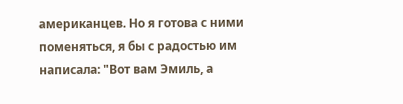американцев. Но я готова с ними поменяться, я бы с радостью им написала: "Вот вам Эмиль, а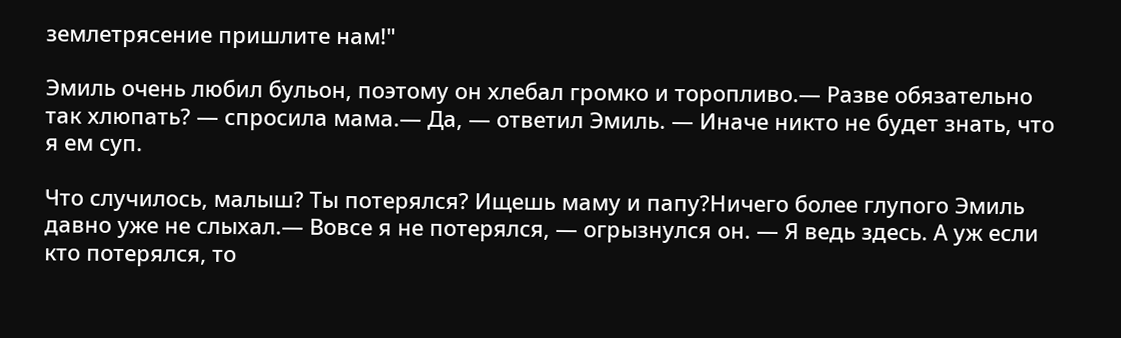землетрясение пришлите нам!"

Эмиль очень любил бульон, поэтому он хлебал громко и торопливо.— Разве обязательно так хлюпать? — спросила мама.— Да, — ответил Эмиль. — Иначе никто не будет знать, что я ем суп.

Что случилось, малыш? Ты потерялся? Ищешь маму и папу?Ничего более глупого Эмиль давно уже не слыхал.— Вовсе я не потерялся, — огрызнулся он. — Я ведь здесь. А уж если кто потерялся, то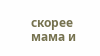скорее мама и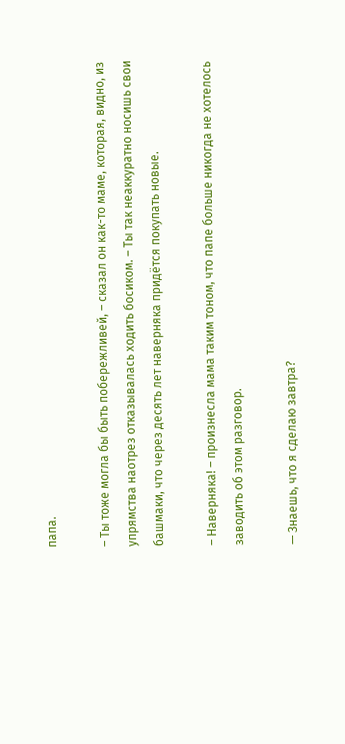папа.

– Ты тоже могла бы быть побережливей, – сказал он как-то маме, которая, видно, из упрямства наотрез отказывалась ходить босиком. – Ты так неаккуратно носишь свои башмаки, что через десять лет наверняка придётся покупать новые.

– Наверняка! – произнесла мама таким тоном, что папе больше никогда не хотелось заводить об этом разговор.

— Знаешь, что я сделаю завтра?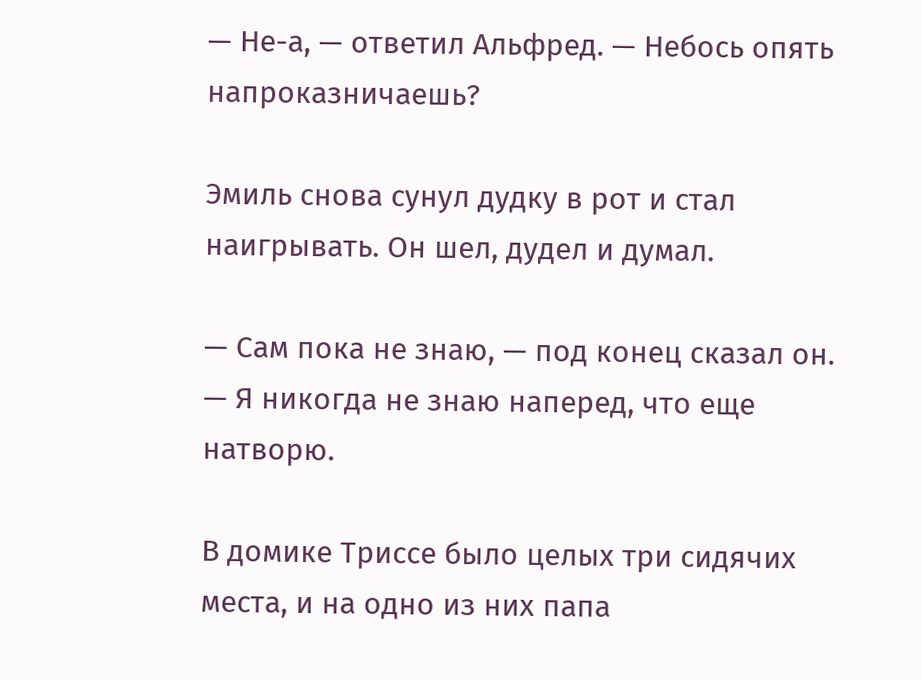— Не-а, — ответил Альфред. — Небось опять напроказничаешь?

Эмиль снова сунул дудку в рот и стал наигрывать. Он шел, дудел и думал.

— Сам пока не знаю, — под конец сказал он. — Я никогда не знаю наперед, что еще натворю.

В домике Триссе было целых три сидячих места, и на одно из них папа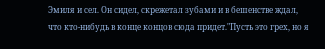Эмиля и сел. Он сидел, скрежетал зубами и в бешенстве ждал, что кто-нибудь в конце концов сюда придет."Пусть это грех, но я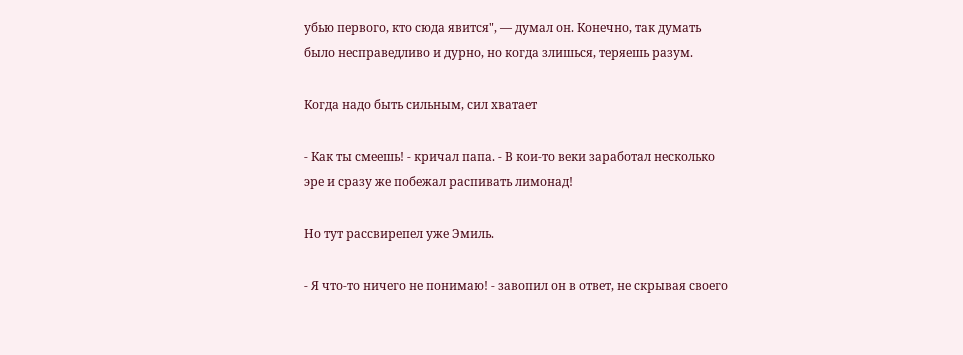убью первого, кто сюда явится", — думал он. Конечно, так думать было несправедливо и дурно, но когда злишься, теряешь разум.

Когда надо быть сильным, сил хватает

- Как ты смеешь! - кричал папа. - В кои-то веки заработал несколько эре и сразу же побежал распивать лимонад!

Но тут рассвирепел уже Эмиль.

- Я что-то ничего не понимаю! - завопил он в ответ, не скрывая своего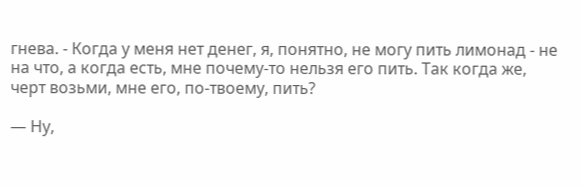гнева. - Когда у меня нет денег, я, понятно, не могу пить лимонад - не на что, а когда есть, мне почему-то нельзя его пить. Так когда же, черт возьми, мне его, по-твоему, пить?

— Ну,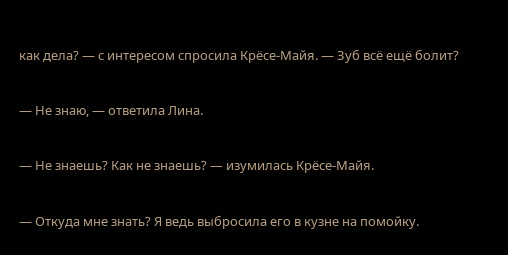как дела? — с интересом спросила Крёсе-Майя. — Зуб всё ещё болит?

— Не знаю, — ответила Лина.

— Не знаешь? Как не знаешь? — изумилась Крёсе-Майя.

— Откуда мне знать? Я ведь выбросила его в кузне на помойку.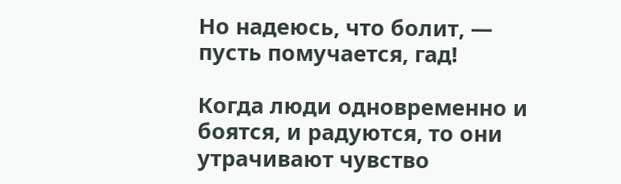Но надеюсь, что болит, — пусть помучается, гад!

Когда люди одновременно и боятся, и радуются, то они утрачивают чувство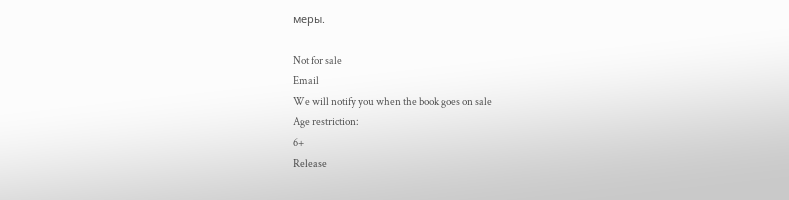меры.

Not for sale
Email
We will notify you when the book goes on sale
Age restriction:
6+
Release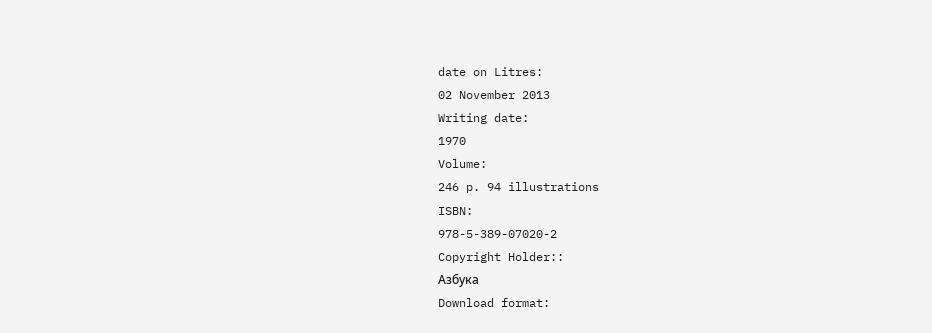date on Litres:
02 November 2013
Writing date:
1970
Volume:
246 p. 94 illustrations
ISBN:
978-5-389-07020-2
Copyright Holder::
Азбука
Download format: